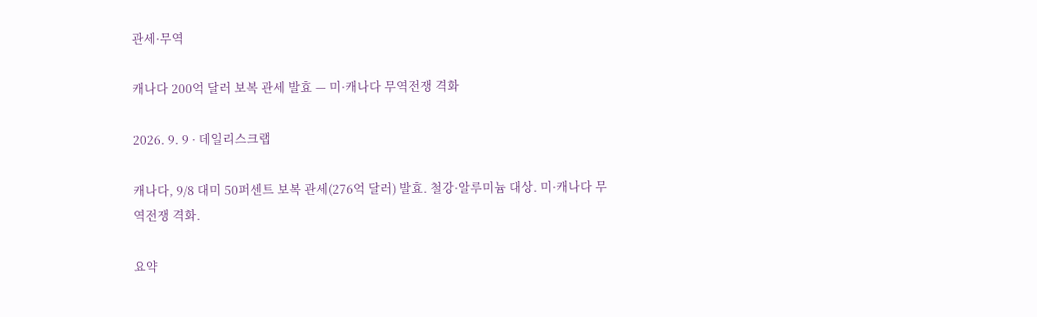관세·무역

캐나다 200억 달러 보복 관세 발효 — 미·캐나다 무역전쟁 격화

2026. 9. 9 · 데일리스크랩

캐나다, 9/8 대미 50퍼센트 보복 관세(276억 달러) 발효. 철강·알루미늄 대상. 미·캐나다 무역전쟁 격화.

요약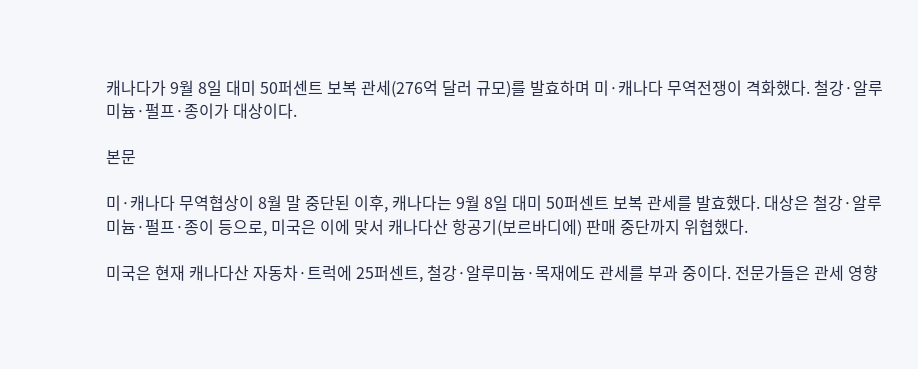캐나다가 9월 8일 대미 50퍼센트 보복 관세(276억 달러 규모)를 발효하며 미·캐나다 무역전쟁이 격화했다. 철강·알루미늄·펄프·종이가 대상이다.

본문

미·캐나다 무역협상이 8월 말 중단된 이후, 캐나다는 9월 8일 대미 50퍼센트 보복 관세를 발효했다. 대상은 철강·알루미늄·펄프·종이 등으로, 미국은 이에 맞서 캐나다산 항공기(보르바디에) 판매 중단까지 위협했다.

미국은 현재 캐나다산 자동차·트럭에 25퍼센트, 철강·알루미늄·목재에도 관세를 부과 중이다. 전문가들은 관세 영향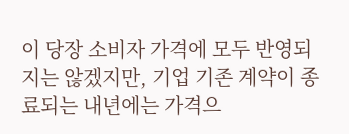이 당장 소비자 가격에 모두 반영되지는 않겠지만, 기업 기존 계약이 종료되는 내년에는 가격으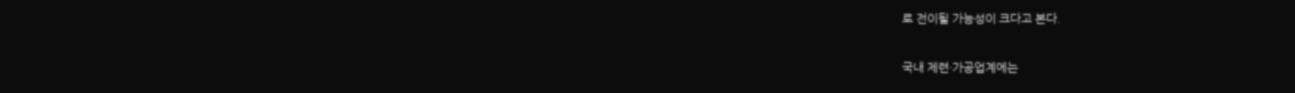로 전이될 가능성이 크다고 본다.

국내 제련·가공업계에는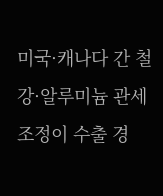미국·캐나다 간 철강·알루미늄 관세 조정이 수출 경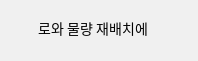로와 물량 재배치에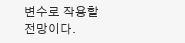변수로 작용할 전망이다.